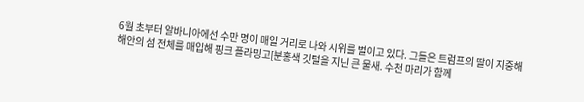6월 초부터 알바니아에선 수만 명이 매일 거리로 나와 시위를 벌이고 있다. 그들은 트럼프의 딸이 지중해 해안의 섬 전체를 매입해 핑크 플라밍고[분홍색 깃털을 지닌 큰 물새. 수천 마리가 함께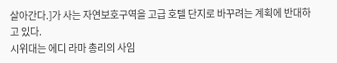살아간다.]가 사는 자연보호구역을 고급 호텔 단지로 바꾸려는 계획에 반대하고 있다.
시위대는 에디 라마 총리의 사임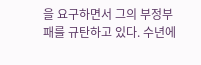을 요구하면서 그의 부정부패를 규탄하고 있다. 수년에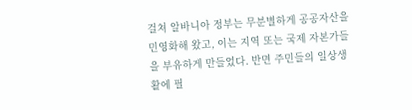걸쳐 알바니아 정부는 무분별하게 공공자산을 민영화해 왔고, 이는 지역 또는 국제 자본가들을 부유하게 만들었다. 반면 주민들의 일상생활에 필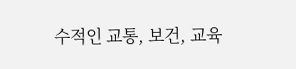수적인 교통, 보건, 교육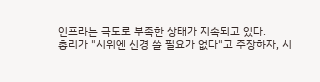인프라는 극도로 부족한 상태가 지속되고 있다.
총리가 "시위엔 신경 쓸 필요가 없다"고 주장하자, 시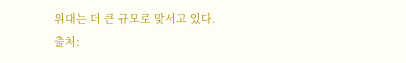위대는 더 큰 규모로 맞서고 있다.
출처: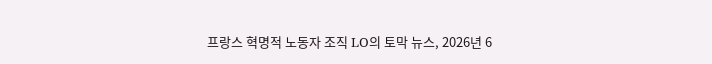프랑스 혁명적 노동자 조직 LO의 토막 뉴스, 2026년 6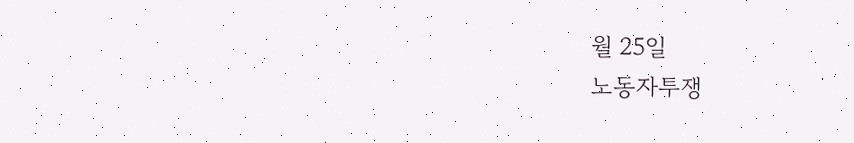월 25일
노동자투쟁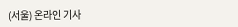(서울) 온라인 기사